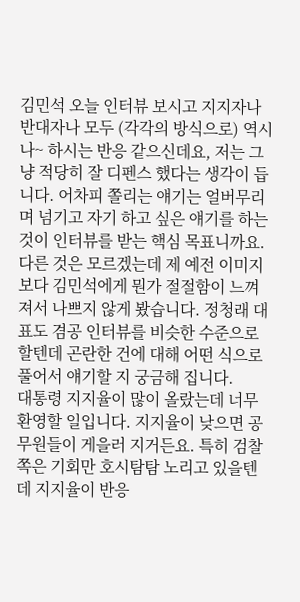김민석 오늘 인터뷰 보시고 지지자나 반대자나 모두 (각각의 방식으로) 역시나~ 하시는 반응 같으신데요, 저는 그냥 적당히 잘 디펜스 했다는 생각이 듭니다. 어차피 쫄리는 얘기는 얼버무리며 넘기고 자기 하고 싶은 얘기를 하는 것이 인터뷰를 받는 핵심 목표니까요. 다른 것은 모르겠는데 제 예전 이미지보다 김민석에게 뭔가 절절함이 느껴져서 나쁘지 않게 봤습니다. 정청래 대표도 겸공 인터뷰를 비슷한 수준으로 할텐데 곤란한 건에 대해 어떤 식으로 풀어서 얘기할 지 궁금해 집니다.
대통령 지지율이 많이 올랐는데 너무 환영할 일입니다. 지지율이 낮으면 공무원들이 게을러 지거든요. 특히 검찰 쪽은 기회만 호시탐탐 노리고 있을텐데 지지율이 반응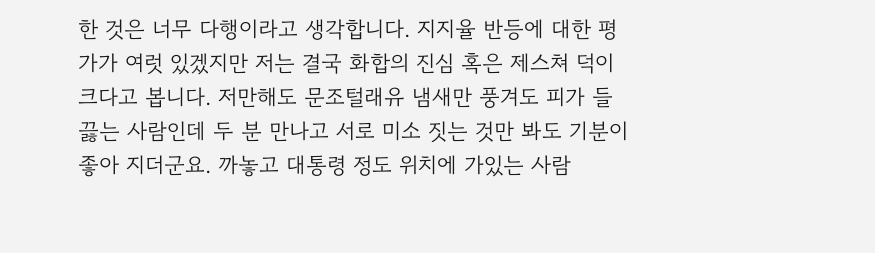한 것은 너무 다행이라고 생각합니다. 지지율 반등에 대한 평가가 여럿 있겠지만 저는 결국 화합의 진심 혹은 제스쳐 덕이 크다고 봅니다. 저만해도 문조털래유 냄새만 풍겨도 피가 들끓는 사람인데 두 분 만나고 서로 미소 짓는 것만 봐도 기분이 좋아 지더군요. 까놓고 대통령 정도 위치에 가있는 사람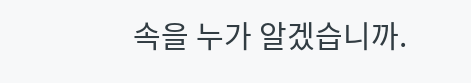속을 누가 알겠습니까.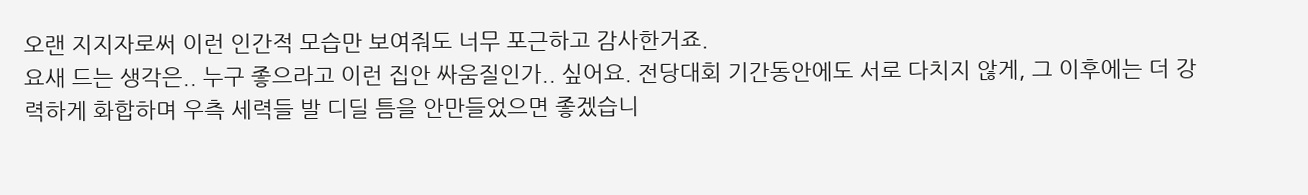오랜 지지자로써 이런 인간적 모습만 보여줘도 너무 포근하고 감사한거죠.
요새 드는 생각은.. 누구 좋으라고 이런 집안 싸움질인가.. 싶어요. 전당대회 기간동안에도 서로 다치지 않게, 그 이후에는 더 강력하게 화합하며 우측 세력들 발 디딜 틈을 안만들었으면 좋겠습니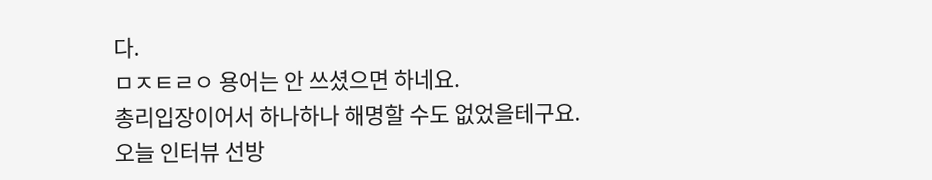다.
ㅁㅈㅌㄹㅇ 용어는 안 쓰셨으면 하네요.
총리입장이어서 하나하나 해명할 수도 없었을테구요.
오늘 인터뷰 선방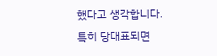했다고 생각합니다.
특히 당대표되면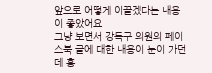앞으로 어떻게 이끌겠다는 내용이 좋았어요
그냥 보면서 강득구 의원의 페이스북 글에 대한 내용이 눈이 가던데 홍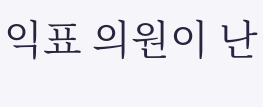익표 의원이 난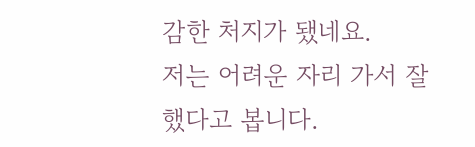감한 처지가 됐네요.
저는 어려운 자리 가서 잘했다고 봅니다.